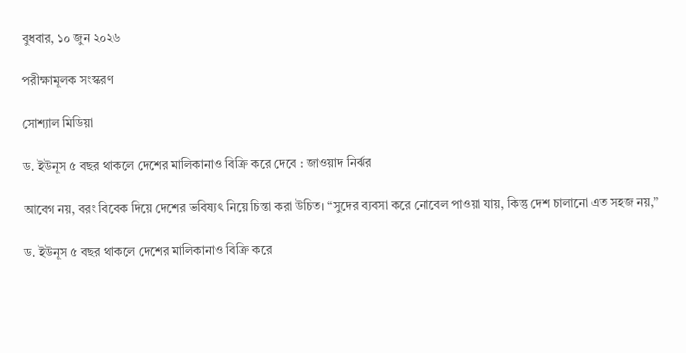বুধবার, ১০ জুন ২০২৬

পরীক্ষামূলক সংস্করণ

সোশ্যাল মিডিয়া

ড. ইউনূস ৫ বছর থাকলে দেশের মালিকানাও বিক্রি করে দেবে : জাওয়াদ নির্ঝর

আবেগ নয়, বরং বিবেক দিয়ে দেশের ভবিষ্যৎ নিয়ে চিন্তা করা উচিত। “সুদের ব্যবসা করে নোবেল পাওয়া যায়, কিন্তু দেশ চালানো এত সহজ নয়,”

ড. ইউনূস ৫ বছর থাকলে দেশের মালিকানাও বিক্রি করে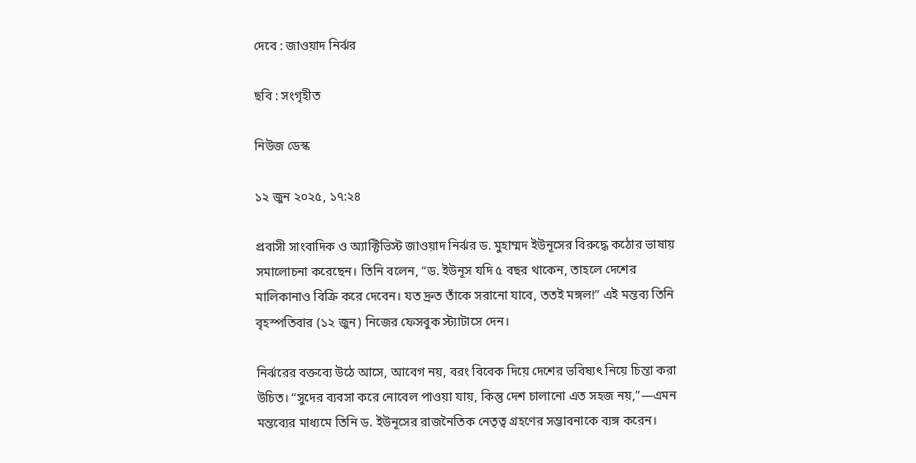দেবে : জাওয়াদ নির্ঝর

ছবি : সংগৃহীত

নিউজ ডেস্ক

১২ জুন ২০২৫, ১৭:২৪

প্রবাসী সাংবাদিক ও অ্যাক্টিভিস্ট জাওয়াদ নির্ঝর ড. মুহাম্মদ ইউনূসের বিরুদ্ধে কঠোর ভাষায় সমালোচনা করেছেন। তিনি বলেন, “ড. ইউনূস যদি ৫ বছর থাকেন, তাহলে দেশের মালিকানাও বিক্রি করে দেবেন। যত দ্রুত তাঁকে সরানো যাবে, ততই মঙ্গল!” এই মন্তব্য তিনি বৃহস্পতিবার (১২ জুন) নিজের ফেসবুক স্ট্যাটাসে দেন।

নির্ঝরের বক্তব্যে উঠে আসে, আবেগ নয়, বরং বিবেক দিয়ে দেশের ভবিষ্যৎ নিয়ে চিন্তা করা উচিত। “সুদের ব্যবসা করে নোবেল পাওয়া যায়, কিন্তু দেশ চালানো এত সহজ নয়,”—এমন মন্তব্যের মাধ্যমে তিনি ড. ইউনূসের রাজনৈতিক নেতৃত্ব গ্রহণের সম্ভাবনাকে ব্যঙ্গ করেন।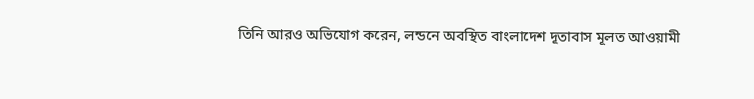তিনি আরও অভিযোগ করেন, লন্ডনে অবস্থিত বাংলাদেশ দূতাবাস মূলত আওয়ামী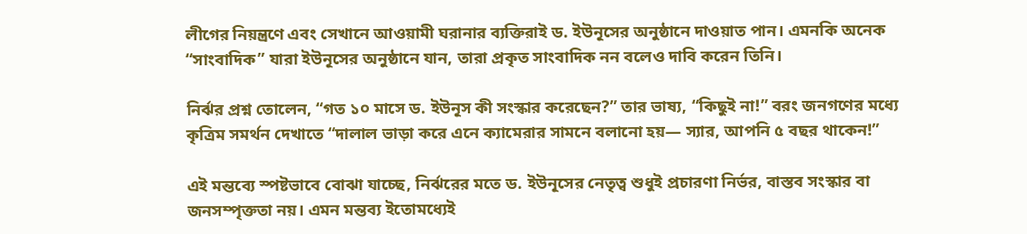লীগের নিয়ন্ত্রণে এবং সেখানে আওয়ামী ঘরানার ব্যক্তিরাই ড. ইউনূসের অনুষ্ঠানে দাওয়াত পান। এমনকি অনেক “সাংবাদিক” যারা ইউনূসের অনুষ্ঠানে যান, তারা প্রকৃত সাংবাদিক নন বলেও দাবি করেন তিনি।

নির্ঝর প্রশ্ন তোলেন, “গত ১০ মাসে ড. ইউনূস কী সংস্কার করেছেন?” তার ভাষ্য, “কিছুই না!” বরং জনগণের মধ্যে কৃত্রিম সমর্থন দেখাতে “দালাল ভাড়া করে এনে ক্যামেরার সামনে বলানো হয়— স্যার, আপনি ৫ বছর থাকেন!”

এই মন্তব্যে স্পষ্টভাবে বোঝা যাচ্ছে, নির্ঝরের মতে ড. ইউনূসের নেতৃত্ব শুধুই প্রচারণা নির্ভর, বাস্তব সংস্কার বা জনসম্পৃক্ততা নয়। এমন মন্তব্য ইতোমধ্যেই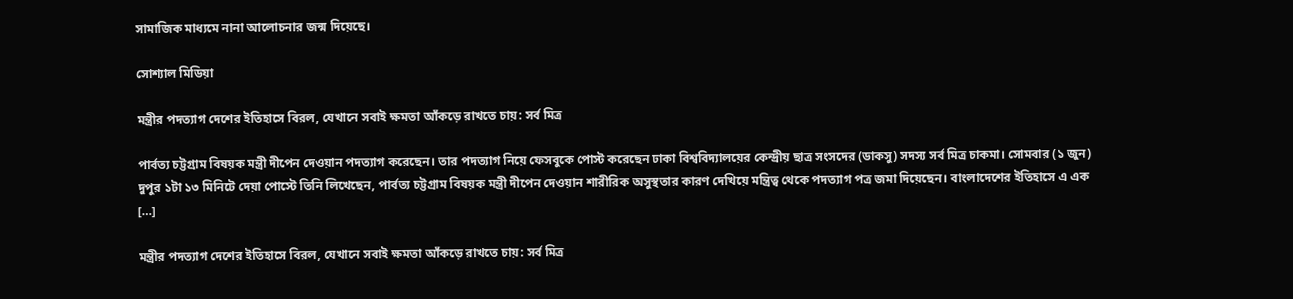সামাজিক মাধ্যমে নানা আলোচনার জন্ম দিয়েছে।

সোশ্যাল মিডিয়া

মন্ত্রীর পদত্যাগ দেশের ইতিহাসে বিরল, যেখানে সবাই ক্ষমতা আঁকড়ে রাখতে চায়: সর্ব মিত্র

পার্বত্য চট্টগ্রাম বিষয়ক মন্ত্রী দীপেন দেওয়ান পদত্যাগ করেছেন। তার পদত্যাগ নিয়ে ফেসবুকে পোস্ট করেছেন ঢাকা বিশ্ববিদ্যালয়ের কেন্দ্রীয় ছাত্র সংসদের (ডাকসু) সদস্য সর্ব মিত্র চাকমা। সোমবার (১ জুন) দুপুর ১টা ১৩ মিনিটে দেয়া পোস্টে তিনি লিখেছেন, পার্বত্য চট্টগ্রাম বিষয়ক মন্ত্রী দীপেন দেওয়ান শারীরিক অসুস্থতার কারণ দেখিয়ে মন্ত্রিত্ব থেকে পদত্যাগ পত্র জমা দিয়েছেন। বাংলাদেশের ইতিহাসে এ এক […]

মন্ত্রীর পদত্যাগ দেশের ইতিহাসে বিরল, যেখানে সবাই ক্ষমতা আঁকড়ে রাখতে চায়: সর্ব মিত্র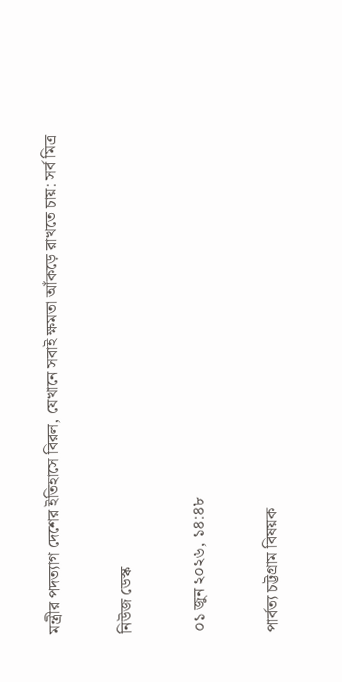মন্ত্রীর পদত্যাগ দেশের ইতিহাসে বিরল, যেখানে সবাই ক্ষমতা আঁকড়ে রাখতে চায়: সর্ব মিত্র

নিউজ ডেস্ক

০১ জুন ২০২৬, ১৪:৪৮

পার্বত্য চট্টগ্রাম বিষয়ক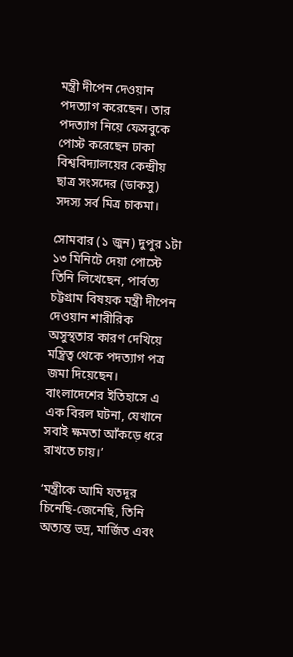মন্ত্রী দীপেন দেওয়ান পদত্যাগ করেছেন। তার পদত্যাগ নিয়ে ফেসবুকে পোস্ট করেছেন ঢাকা বিশ্ববিদ্যালয়ের কেন্দ্রীয় ছাত্র সংসদের (ডাকসু) সদস্য সর্ব মিত্র চাকমা।

সোমবার (১ জুন) দুপুর ১টা ১৩ মিনিটে দেয়া পোস্টে তিনি লিখেছেন, পার্বত্য চট্টগ্রাম বিষয়ক মন্ত্রী দীপেন দেওয়ান শারীরিক অসুস্থতার কারণ দেখিয়ে মন্ত্রিত্ব থেকে পদত্যাগ পত্র জমা দিয়েছেন। বাংলাদেশের ইতিহাসে এ এক বিরল ঘটনা, যেখানে সবাই ক্ষমতা আঁকড়ে ধরে রাখতে চায়।’

‘মন্ত্রীকে আমি যতদূর চিনেছি-জেনেছি, তিনি অত্যন্ত ভদ্র, মার্জিত এবং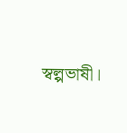স্বল্পভাষী।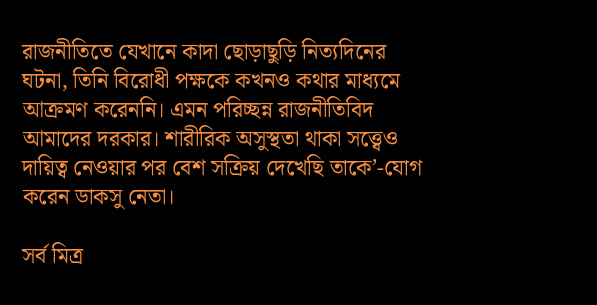রাজনীতিতে যেখানে কাদা ছোড়াছুড়ি নিত্যদিনের ঘটনা, তিনি বিরোধী পক্ষকে কখনও কথার মাধ্যমে আক্রমণ করেননি। এমন পরিচ্ছন্ন রাজনীতিবিদ আমাদের দরকার। শারীরিক অসুস্থতা থাকা সত্ত্বেও দায়িত্ব নেওয়ার পর বেশ সক্রিয় দেখেছি তাকে’-যোগ করেন ডাকসু নেতা।

সর্ব মিত্র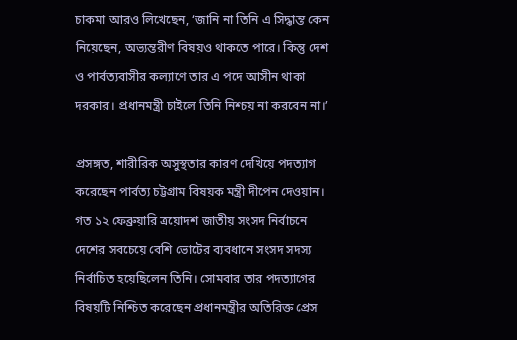চাকমা আরও লিখেছেন, ‘জানি না তিনি এ সিদ্ধান্ত কেন নিয়েছেন, অভ্যন্তরীণ বিষয়ও থাকতে পারে। কিন্তু দেশ ও পার্বত্যবাসীর কল্যাণে তার এ পদে আসীন থাকা দরকার। প্রধানমন্ত্রী চাইলে তিনি নিশ্চয় না করবেন না।’

প্রসঙ্গত, শারীরিক অসুস্থতার কারণ দেখিয়ে পদত্যাগ করেছেন পার্বত্য চট্টগ্রাম বিষয়ক মন্ত্রী দীপেন দেওয়ান। গত ১২ ফেব্রুয়ারি ত্রয়োদশ জাতীয় সংসদ নির্বাচনে দেশের সবচেয়ে বেশি ভোটের ব্যবধানে সংসদ সদস্য নির্বাচিত হয়েছিলেন তিনি। সোমবার তার পদত্যাগের বিষয়টি নিশ্চিত করেছেন প্রধানমন্ত্রীর অতিরিক্ত প্রেস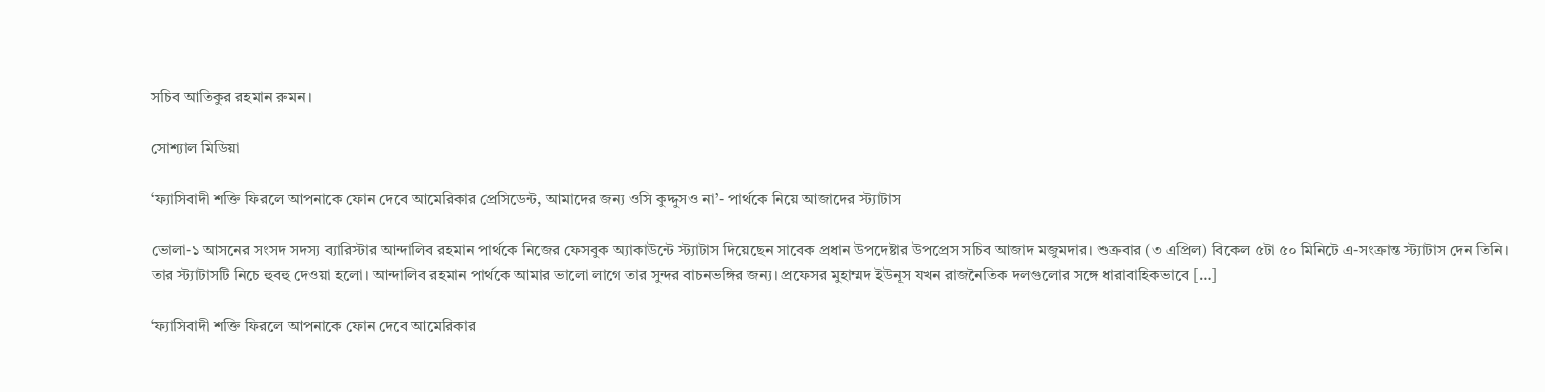সচিব আতিকুর রহমান রুমন।

সোশ্যাল মিডিয়া

‘ফ্যাসিবাদী শক্তি ফিরলে আপনাকে ফোন দেবে আমেরিকার প্রেসিডেন্ট, আমাদের জন্য ওসি কুদ্দুসও না’- পার্থকে নিয়ে আজাদের স্ট্যাটাস

ভোলা-১ আসনের সংসদ সদস্য ব্যারিস্টার আন্দালিব রহমান পার্থকে নিজের ফেসবুক অ্যাকাউন্টে স্ট্যাটাস দিয়েছেন সাবেক প্রধান উপদেষ্টার উপপ্রেস সচিব আজাদ মজুমদার। শুক্রবার (৩ এপ্রিল) বিকেল ৫টা ৫০ মিনিটে এ-সংক্রান্ত স্ট্যাটাস দেন তিনি। তার স্ট্যাটাসটি নিচে হুবহু দেওয়া হলো। আন্দালিব রহমান পার্থকে আমার ভালো লাগে তার সুন্দর বাচনভঙ্গির জন্য। প্রফেসর মুহাম্মদ ইউনূস যখন রাজনৈতিক দলগুলোর সঙ্গে ধারাবাহিকভাবে […]

‘ফ্যাসিবাদী শক্তি ফিরলে আপনাকে ফোন দেবে আমেরিকার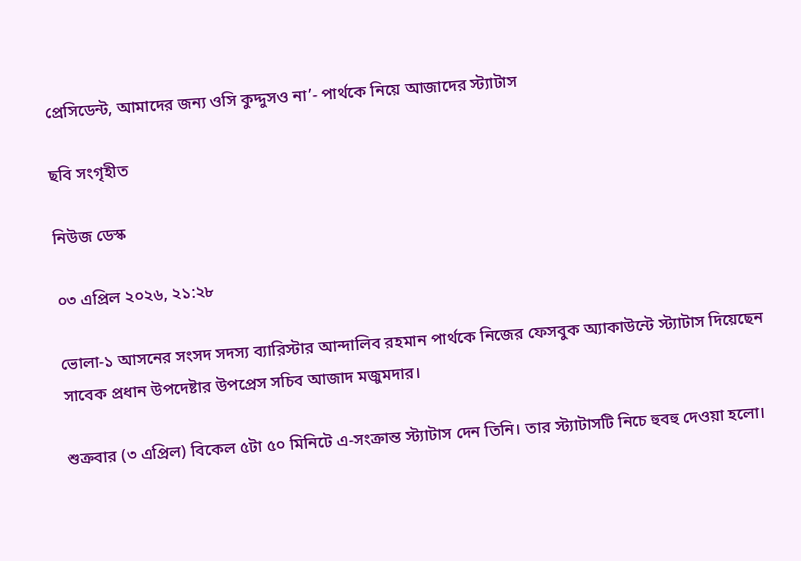প্রেসিডেন্ট, আমাদের জন্য ওসি কুদ্দুসও না’- পার্থকে নিয়ে আজাদের স্ট্যাটাস

ছবি সংগৃহীত

নিউজ ডেস্ক

০৩ এপ্রিল ২০২৬, ২১:২৮

ভোলা-১ আসনের সংসদ সদস্য ব্যারিস্টার আন্দালিব রহমান পার্থকে নিজের ফেসবুক অ্যাকাউন্টে স্ট্যাটাস দিয়েছেন সাবেক প্রধান উপদেষ্টার উপপ্রেস সচিব আজাদ মজুমদার।

শুক্রবার (৩ এপ্রিল) বিকেল ৫টা ৫০ মিনিটে এ-সংক্রান্ত স্ট্যাটাস দেন তিনি। তার স্ট্যাটাসটি নিচে হুবহু দেওয়া হলো।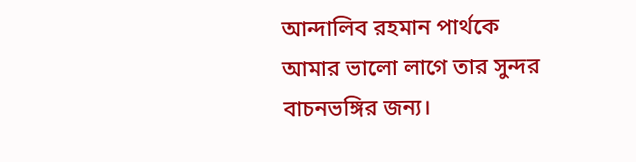আন্দালিব রহমান পার্থকে আমার ভালো লাগে তার সুন্দর বাচনভঙ্গির জন্য।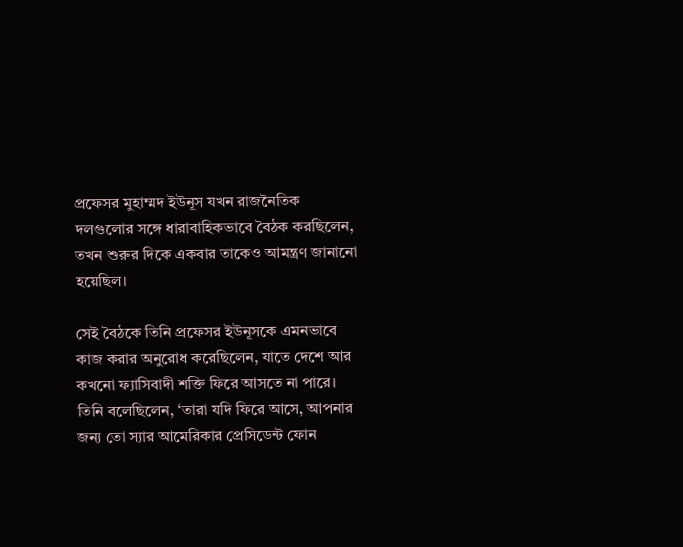প্রফেসর মুহাম্মদ ইউনূস যখন রাজনৈতিক দলগুলোর সঙ্গে ধারাবাহিকভাবে বৈঠক করছিলেন, তখন শুরুর দিকে একবার তাকেও আমন্ত্রণ জানানো হয়েছিল।

সেই বৈঠকে তিনি প্রফেসর ইউনূসকে এমনভাবে কাজ করার অনুরোধ করেছিলেন, যাতে দেশে আর কখনো ফ্যাসিবাদী শক্তি ফিরে আসতে না পারে। তিনি বলেছিলেন, ‘তারা যদি ফিরে আসে, আপনার জন্য তো স্যার আমেরিকার প্রেসিডেন্ট ফোন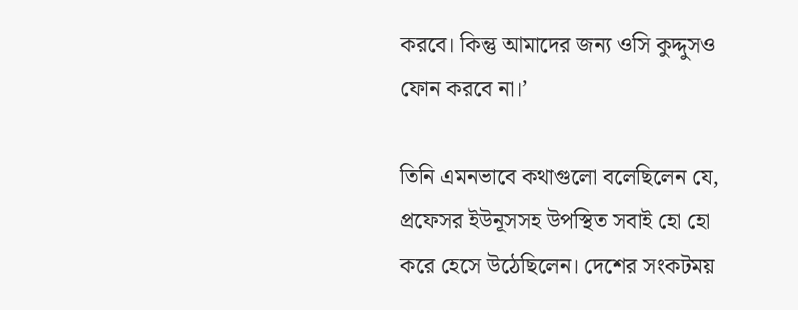করবে। কিন্তু আমাদের জন্য ওসি কুদ্দুসও ফোন করবে না।’

তিনি এমনভাবে কথাগুলো বলেছিলেন যে, প্রফেসর ইউনূসসহ উপস্থিত সবাই হো হো করে হেসে উঠেছিলেন। দেশের সংকটময়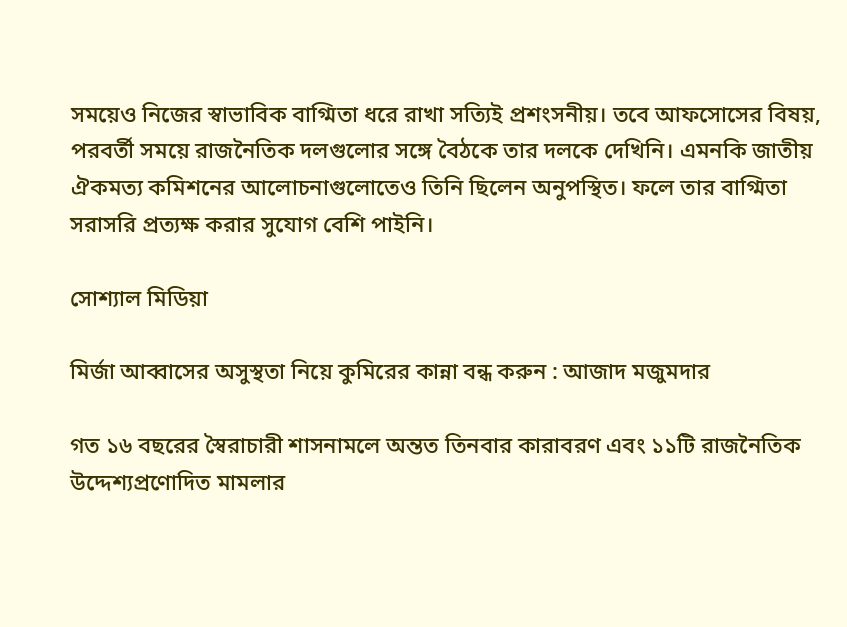সময়েও নিজের স্বাভাবিক বাগ্মিতা ধরে রাখা সত্যিই প্রশংসনীয়। তবে আফসোসের বিষয়, পরবর্তী সময়ে রাজনৈতিক দলগুলোর সঙ্গে বৈঠকে তার দলকে দেখিনি। এমনকি জাতীয় ঐকমত্য কমিশনের আলোচনাগুলোতেও তিনি ছিলেন অনুপস্থিত। ফলে তার বাগ্মিতা সরাসরি প্রত্যক্ষ করার সুযোগ বেশি পাইনি।

সোশ্যাল মিডিয়া

মির্জা আব্বাসের অসুস্থতা নিয়ে কুমিরের কান্না বন্ধ করুন : আজাদ মজুমদার

গত ১৬ বছরের স্বৈরাচারী শাসনামলে অন্তত তিনবার কারাবরণ এবং ১১টি রাজনৈতিক উদ্দেশ্যপ্রণোদিত মামলার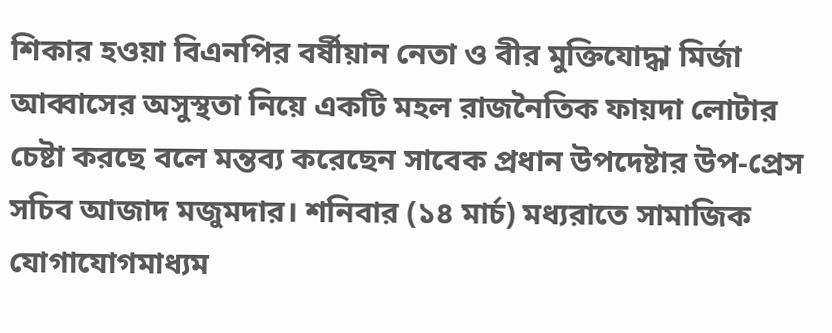শিকার হওয়া বিএনপির বর্ষীয়ান নেতা ও বীর মুক্তিযোদ্ধা মির্জা আব্বাসের অসুস্থতা নিয়ে একটি মহল রাজনৈতিক ফায়দা লোটার চেষ্টা করছে বলে মন্তব্য করেছেন সাবেক প্রধান উপদেষ্টার উপ-প্রেস সচিব আজাদ মজুমদার। শনিবার (১৪ মার্চ) মধ্যরাতে সামাজিক যোগাযোগমাধ্যম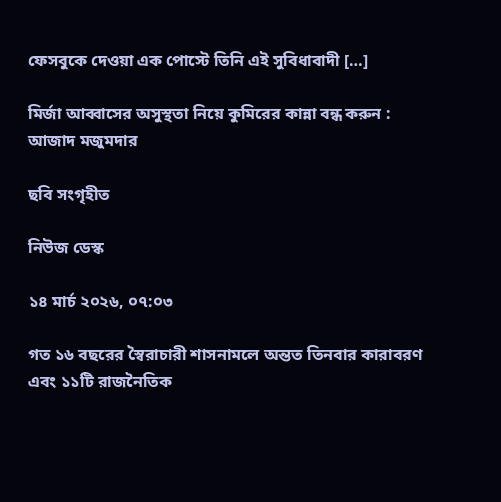ফেসবুকে দেওয়া এক পোস্টে তিনি এই সুবিধাবাদী […]

মির্জা আব্বাসের অসুস্থতা নিয়ে কুমিরের কান্না বন্ধ করুন : আজাদ মজুমদার

ছবি সংগৃহীত

নিউজ ডেস্ক

১৪ মার্চ ২০২৬, ০৭:০৩

গত ১৬ বছরের স্বৈরাচারী শাসনামলে অন্তত তিনবার কারাবরণ এবং ১১টি রাজনৈতিক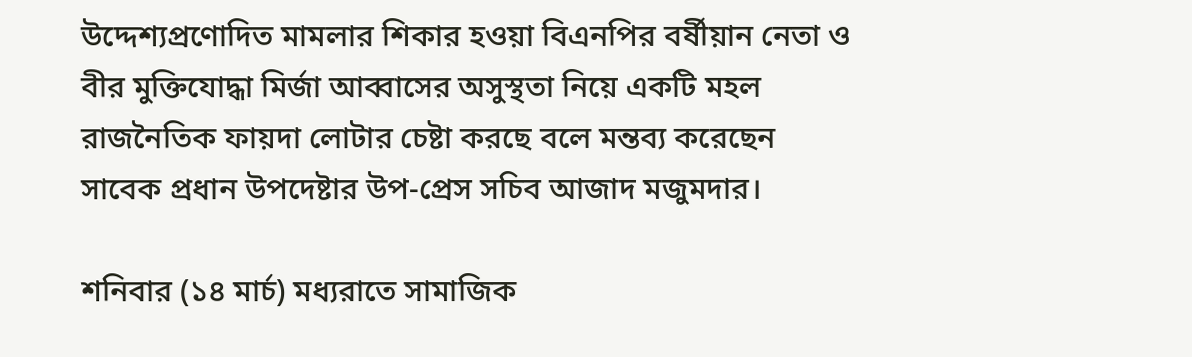উদ্দেশ্যপ্রণোদিত মামলার শিকার হওয়া বিএনপির বর্ষীয়ান নেতা ও বীর মুক্তিযোদ্ধা মির্জা আব্বাসের অসুস্থতা নিয়ে একটি মহল রাজনৈতিক ফায়দা লোটার চেষ্টা করছে বলে মন্তব্য করেছেন সাবেক প্রধান উপদেষ্টার উপ-প্রেস সচিব আজাদ মজুমদার।

শনিবার (১৪ মার্চ) মধ্যরাতে সামাজিক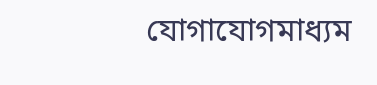যোগাযোগমাধ্যম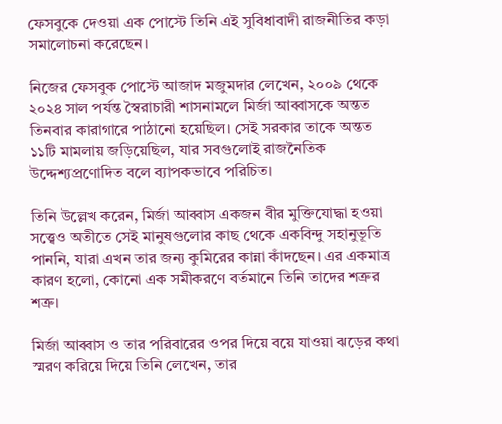ফেসবুকে দেওয়া এক পোস্টে তিনি এই সুবিধাবাদী রাজনীতির কড়া সমালোচনা করেছেন।

নিজের ফেসবুক পোস্টে আজাদ মজুমদার লেখেন, ২০০৯ থেকে ২০২৪ সাল পর্যন্ত স্বৈরাচারী শাসনামলে মির্জা আব্বাসকে অন্তত তিনবার কারাগারে পাঠানো হয়েছিল। সেই সরকার তাকে অন্তত ১১টি মামলায় জড়িয়েছিল, যার সবগুলোই রাজনৈতিক উদ্দেশ্যপ্রণোদিত বলে ব্যাপকভাবে পরিচিত।

তিনি উল্লেখ করেন, মির্জা আব্বাস একজন বীর মুক্তিযোদ্ধা হওয়া সত্ত্বেও অতীতে সেই মানুষগুলোর কাছ থেকে একবিন্দু সহানুভূতি পাননি, যারা এখন তার জন্য কুমিরের কান্না কাঁদছেন। এর একমাত্র কারণ হলো, কোনো এক সমীকরণে বর্তমানে তিনি তাদের শত্রুর শত্রু।

মির্জা আব্বাস ও তার পরিবারের ওপর দিয়ে বয়ে যাওয়া ঝড়ের কথা স্মরণ করিয়ে দিয়ে তিনি লেখেন, তার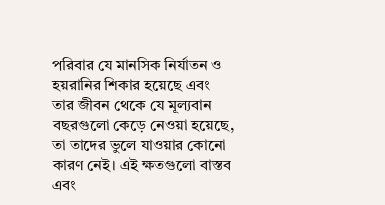পরিবার যে মানসিক নির্যাতন ও হয়রানির শিকার হয়েছে এবং তার জীবন থেকে যে মূল্যবান বছরগুলো কেড়ে নেওয়া হয়েছে, তা তাদের ভুলে যাওয়ার কোনো কারণ নেই। এই ক্ষতগুলো বাস্তব এবং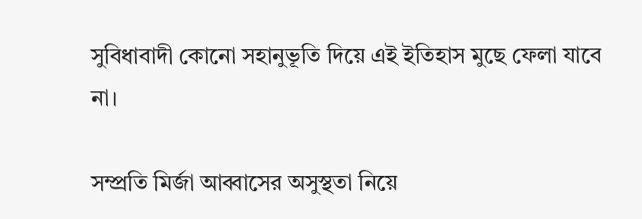সুবিধাবাদী কোনো সহানুভূতি দিয়ে এই ইতিহাস মুছে ফেলা যাবে না।

সম্প্রতি মির্জা আব্বাসের অসুস্থতা নিয়ে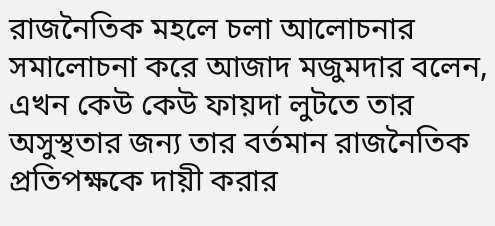রাজনৈতিক মহলে চলা আলোচনার সমালোচনা করে আজাদ মজুমদার বলেন, এখন কেউ কেউ ফায়দা লুটতে তার অসুস্থতার জন্য তার বর্তমান রাজনৈতিক প্রতিপক্ষকে দায়ী করার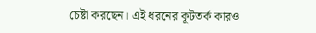চেষ্টা করছেন। এই ধরনের কূটতর্ক কারও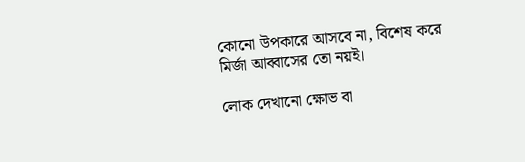কোনো উপকারে আসবে না, বিশেষ করে মির্জা আব্বাসের তো নয়ই।

লোক দেখানো ক্ষোভ বা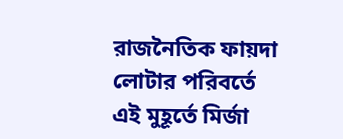রাজনৈতিক ফায়দা লোটার পরিবর্তে এই মুহূর্তে মির্জা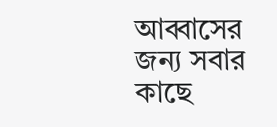আব্বাসের জন্য সবার কাছে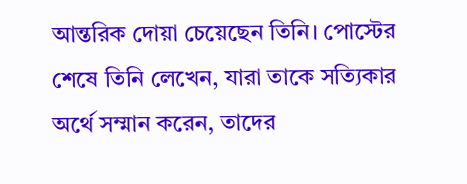আন্তরিক দোয়া চেয়েছেন তিনি। পোস্টের শেষে তিনি লেখেন, যারা তাকে সত্যিকার অর্থে সম্মান করেন, তাদের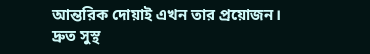আন্তরিক দোয়াই এখন তার প্রয়োজন। দ্রুত সুস্থ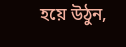হয়ে উঠুন,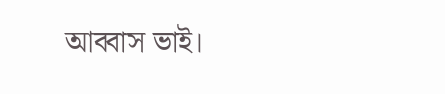আব্বাস ভাই।